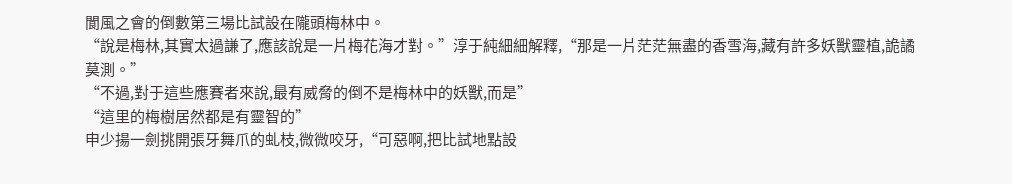閬風之會的倒數第三場比試設在隴頭梅林中。
“說是梅林,其實太過謙了,應該說是一片梅花海才對。”淳于純細細解釋,“那是一片茫茫無盡的香雪海,藏有許多妖獸靈植,詭譎莫測。”
“不過,對于這些應賽者來說,最有威脅的倒不是梅林中的妖獸,而是”
“這里的梅樹居然都是有靈智的”
申少揚一劍挑開張牙舞爪的虬枝,微微咬牙,“可惡啊,把比試地點設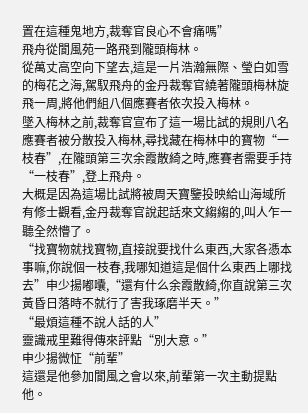置在這種鬼地方,裁奪官良心不會痛嗎”
飛舟從閬風苑一路飛到隴頭梅林。
從萬丈高空向下望去,這是一片浩瀚無際、瑩白如雪的梅花之海,駕馭飛舟的金丹裁奪官繞著隴頭梅林旋飛一周,將他們組八個應賽者依次投入梅林。
墜入梅林之前,裁奪官宣布了這一場比試的規則八名應賽者被分散投入梅林,尋找藏在梅林中的寶物“一枝春”,在隴頭第三次余霞散綺之時,應賽者需要手持“一枝春”,登上飛舟。
大概是因為這場比試將被周天寶鑒投映給山海域所有修士觀看,金丹裁奪官說起話來文縐縐的,叫人乍一聽全然懵了。
“找寶物就找寶物,直接說要找什么東西,大家各憑本事嘛,你說個一枝春,我哪知道這是個什么東西上哪找去”申少揚嘟囔,“還有什么余霞散綺,你直說第三次黃昏日落時不就行了害我琢磨半天。”
“最煩這種不說人話的人”
靈識戒里難得傳來評點“別大意。”
申少揚微怔“前輩”
這還是他參加閬風之會以來,前輩第一次主動提點他。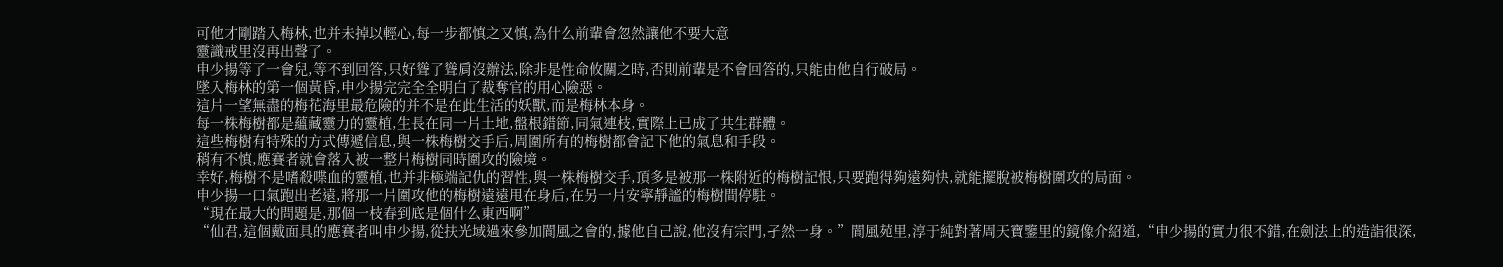可他才剛踏入梅林,也并未掉以輕心,每一步都慎之又慎,為什么前輩會忽然讓他不要大意
靈識戒里沒再出聲了。
申少揚等了一會兒,等不到回答,只好聳了聳肩沒辦法,除非是性命攸關之時,否則前輩是不會回答的,只能由他自行破局。
墜入梅林的第一個黃昏,申少揚完完全全明白了裁奪官的用心險惡。
這片一望無盡的梅花海里最危險的并不是在此生活的妖獸,而是梅林本身。
每一株梅樹都是蘊藏靈力的靈植,生長在同一片土地,盤根錯節,同氣連枝,實際上已成了共生群體。
這些梅樹有特殊的方式傳遞信息,與一株梅樹交手后,周圍所有的梅樹都會記下他的氣息和手段。
稍有不慎,應賽者就會落入被一整片梅樹同時圍攻的險境。
幸好,梅樹不是嗜殺喋血的靈植,也并非極端記仇的習性,與一株梅樹交手,頂多是被那一株附近的梅樹記恨,只要跑得夠遠夠快,就能擺脫被梅樹圍攻的局面。
申少揚一口氣跑出老遠,將那一片圍攻他的梅樹遠遠甩在身后,在另一片安寧靜謐的梅樹間停駐。
“現在最大的問題是,那個一枝春到底是個什么東西啊”
“仙君,這個戴面具的應賽者叫申少揚,從扶光域過來參加閬風之會的,據他自己說,他沒有宗門,孑然一身。”閬風苑里,淳于純對著周天寶鑒里的鏡像介紹道,“申少揚的實力很不錯,在劍法上的造詣很深,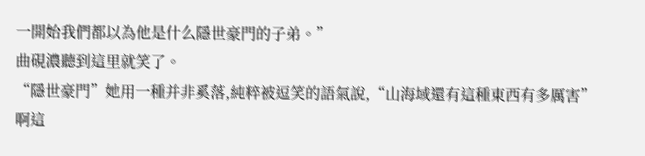一開始我們都以為他是什么隱世豪門的子弟。”
曲硯濃聽到這里就笑了。
“隱世豪門”她用一種并非奚落,純粹被逗笑的語氣說,“山海域還有這種東西有多厲害”
啊這